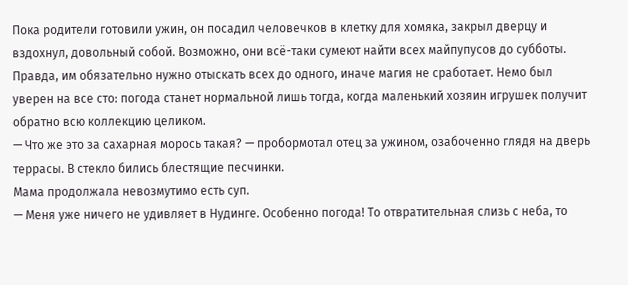Пока родители готовили ужин, он посадил человечков в клетку для хомяка, закрыл дверцу и вздохнул, довольный собой. Возможно, они всё-таки сумеют найти всех майпупусов до субботы. Правда, им обязательно нужно отыскать всех до одного, иначе магия не сработает. Немо был уверен на все сто: погода станет нормальной лишь тогда, когда маленький хозяин игрушек получит обратно всю коллекцию целиком.
— Что же это за сахарная морось такая? — пробормотал отец за ужином, озабоченно глядя на дверь террасы. В стекло бились блестящие песчинки.
Мама продолжала невозмутимо есть суп.
— Меня уже ничего не удивляет в Нудинге. Особенно погода! То отвратительная слизь с неба, то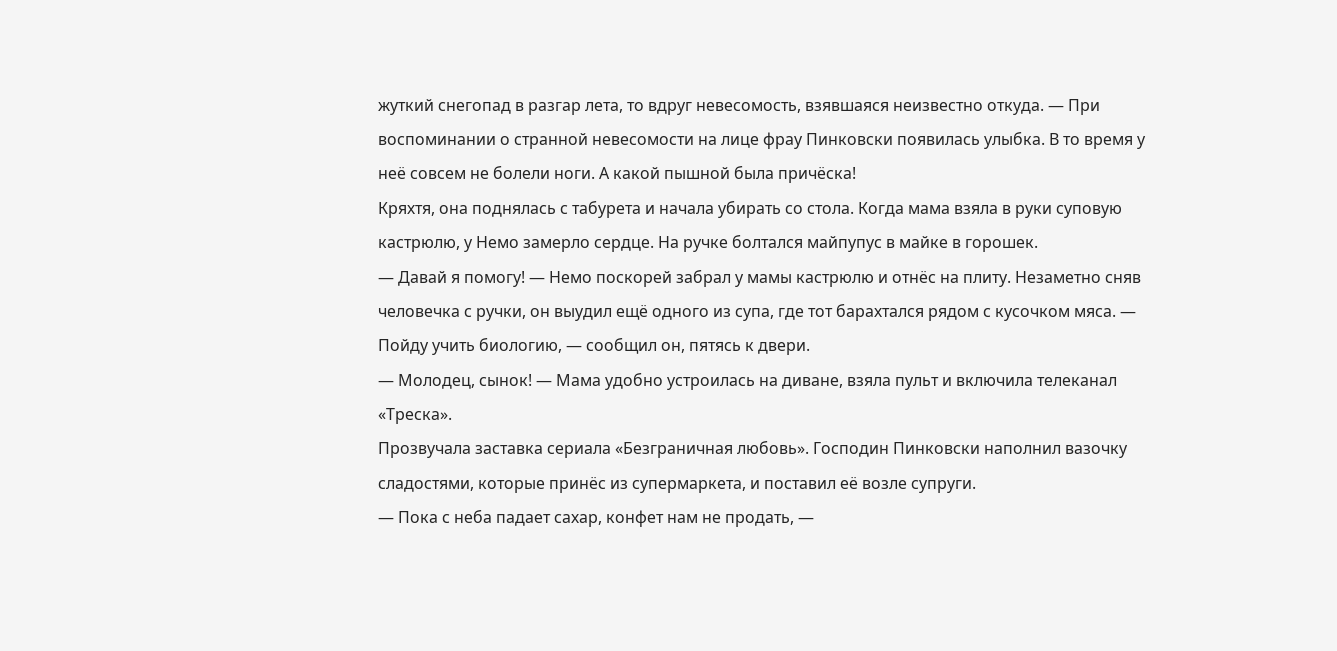жуткий снегопад в разгар лета, то вдруг невесомость, взявшаяся неизвестно откуда. — При воспоминании о странной невесомости на лице фрау Пинковски появилась улыбка. В то время у неё совсем не болели ноги. А какой пышной была причёска!
Кряхтя, она поднялась с табурета и начала убирать со стола. Когда мама взяла в руки суповую кастрюлю, у Немо замерло сердце. На ручке болтался майпупус в майке в горошек.
— Давай я помогу! — Немо поскорей забрал у мамы кастрюлю и отнёс на плиту. Незаметно сняв человечка с ручки, он выудил ещё одного из супа, где тот барахтался рядом с кусочком мяса. — Пойду учить биологию, — сообщил он, пятясь к двери.
— Молодец, сынок! — Мама удобно устроилась на диване, взяла пульт и включила телеканал «Треска».
Прозвучала заставка сериала «Безграничная любовь». Господин Пинковски наполнил вазочку сладостями, которые принёс из супермаркета, и поставил её возле супруги.
— Пока с неба падает сахар, конфет нам не продать, —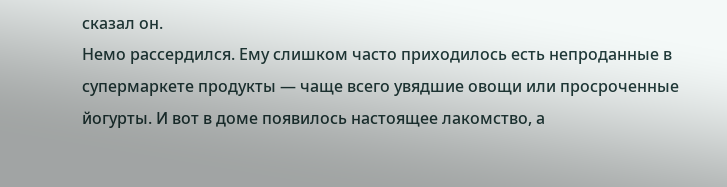сказал он.
Немо рассердился. Ему слишком часто приходилось есть непроданные в супермаркете продукты — чаще всего увядшие овощи или просроченные йогурты. И вот в доме появилось настоящее лакомство, а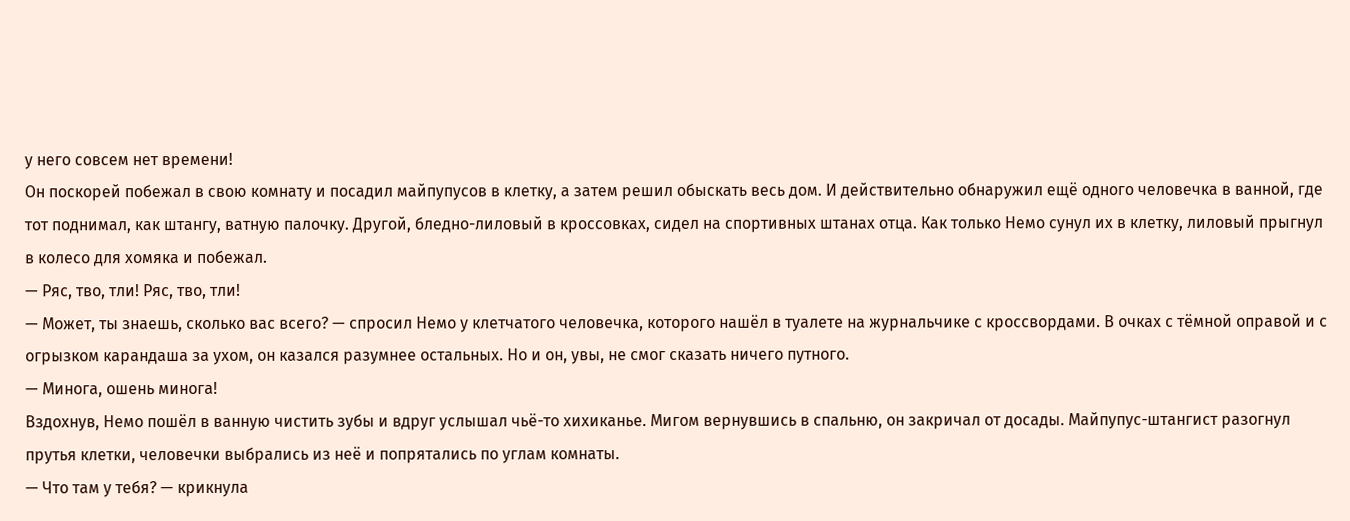у него совсем нет времени!
Он поскорей побежал в свою комнату и посадил майпупусов в клетку, а затем решил обыскать весь дом. И действительно обнаружил ещё одного человечка в ванной, где тот поднимал, как штангу, ватную палочку. Другой, бледно-лиловый в кроссовках, сидел на спортивных штанах отца. Как только Немо сунул их в клетку, лиловый прыгнул в колесо для хомяка и побежал.
— Ряс, тво, тли! Ряс, тво, тли!
— Может, ты знаешь, сколько вас всего? — спросил Немо у клетчатого человечка, которого нашёл в туалете на журнальчике с кроссвордами. В очках с тёмной оправой и с огрызком карандаша за ухом, он казался разумнее остальных. Но и он, увы, не смог сказать ничего путного.
— Минога, ошень минога!
Вздохнув, Немо пошёл в ванную чистить зубы и вдруг услышал чьё-то хихиканье. Мигом вернувшись в спальню, он закричал от досады. Майпупус-штангист разогнул прутья клетки, человечки выбрались из неё и попрятались по углам комнаты.
— Что там у тебя? — крикнула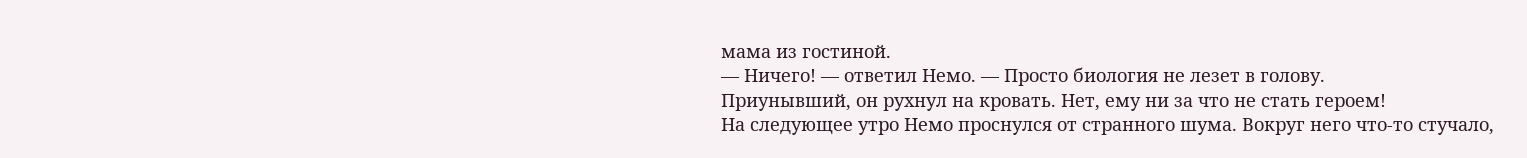мама из гостиной.
— Ничего! — ответил Немо. — Просто биология не лезет в голову.
Приунывший, он рухнул на кровать. Нет, ему ни за что не стать героем!
На следующее утро Немо проснулся от странного шума. Вокруг него что-то стучало,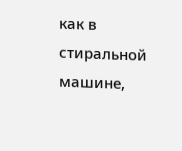как в стиральной машине,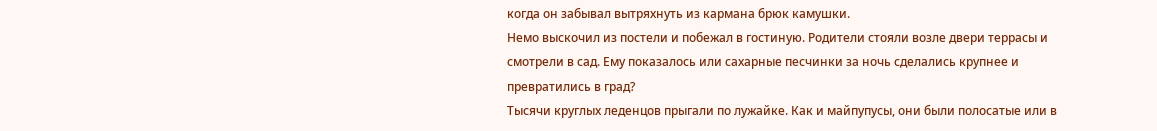когда он забывал вытряхнуть из кармана брюк камушки.
Немо выскочил из постели и побежал в гостиную. Родители стояли возле двери террасы и смотрели в сад. Ему показалось или сахарные песчинки за ночь сделались крупнее и превратились в град?
Тысячи круглых леденцов прыгали по лужайке. Как и майпупусы, они были полосатые или в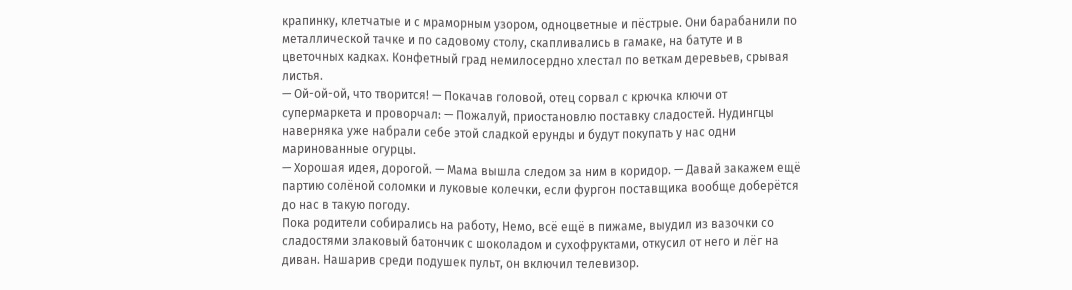крапинку, клетчатые и с мраморным узором, одноцветные и пёстрые. Они барабанили по металлической тачке и по садовому столу, скапливались в гамаке, на батуте и в цветочных кадках. Конфетный град немилосердно хлестал по веткам деревьев, срывая листья.
— Ой-ой-ой, что творится! — Покачав головой, отец сорвал с крючка ключи от супермаркета и проворчал: — Пожалуй, приостановлю поставку сладостей. Нудингцы наверняка уже набрали себе этой сладкой ерунды и будут покупать у нас одни маринованные огурцы.
— Хорошая идея, дорогой. — Мама вышла следом за ним в коридор. — Давай закажем ещё партию солёной соломки и луковые колечки, если фургон поставщика вообще доберётся до нас в такую погоду.
Пока родители собирались на работу, Немо, всё ещё в пижаме, выудил из вазочки со сладостями злаковый батончик с шоколадом и сухофруктами, откусил от него и лёг на диван. Нашарив среди подушек пульт, он включил телевизор.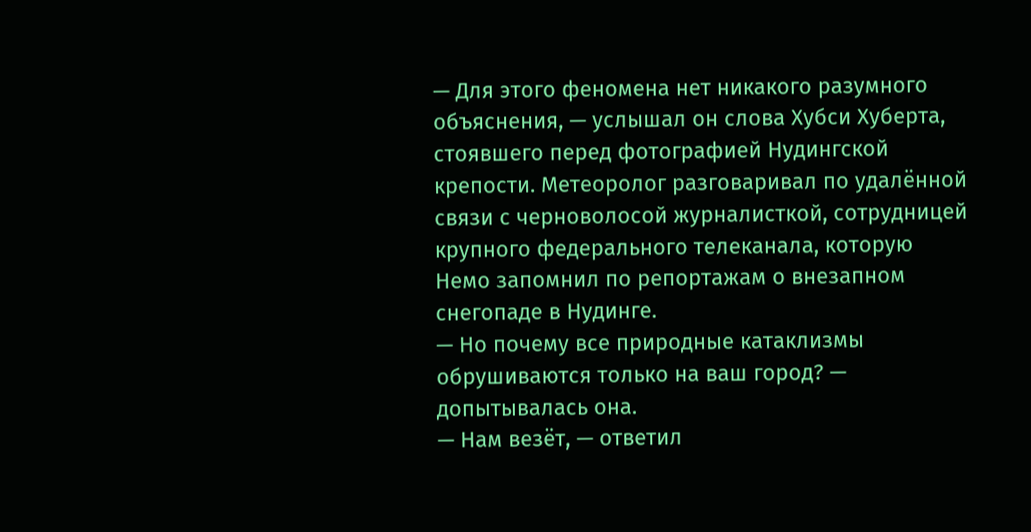— Для этого феномена нет никакого разумного объяснения, — услышал он слова Хубси Хуберта, стоявшего перед фотографией Нудингской крепости. Метеоролог разговаривал по удалённой связи с черноволосой журналисткой, сотрудницей крупного федерального телеканала, которую Немо запомнил по репортажам о внезапном снегопаде в Нудинге.
— Но почему все природные катаклизмы обрушиваются только на ваш город? — допытывалась она.
— Нам везёт, — ответил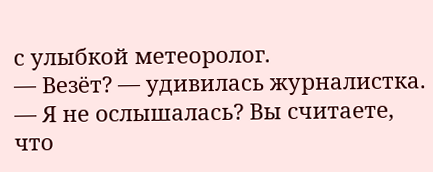с улыбкой метеоролог.
— Везёт? — удивилась журналистка. — Я не ослышалась? Вы считаете, что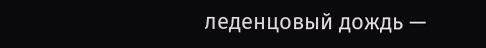леденцовый дождь —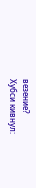везение?
Хубси кивнул: